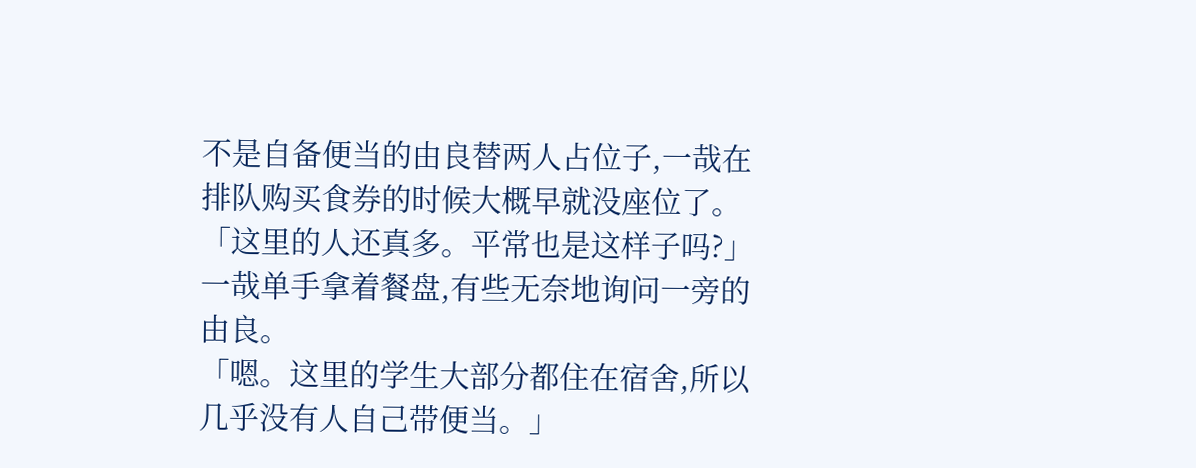不是自备便当的由良替两人占位子,一哉在排队购买食券的时候大概早就没座位了。
「这里的人还真多。平常也是这样子吗?」
一哉单手拿着餐盘,有些无奈地询问一旁的由良。
「嗯。这里的学生大部分都住在宿舍,所以几乎没有人自己带便当。」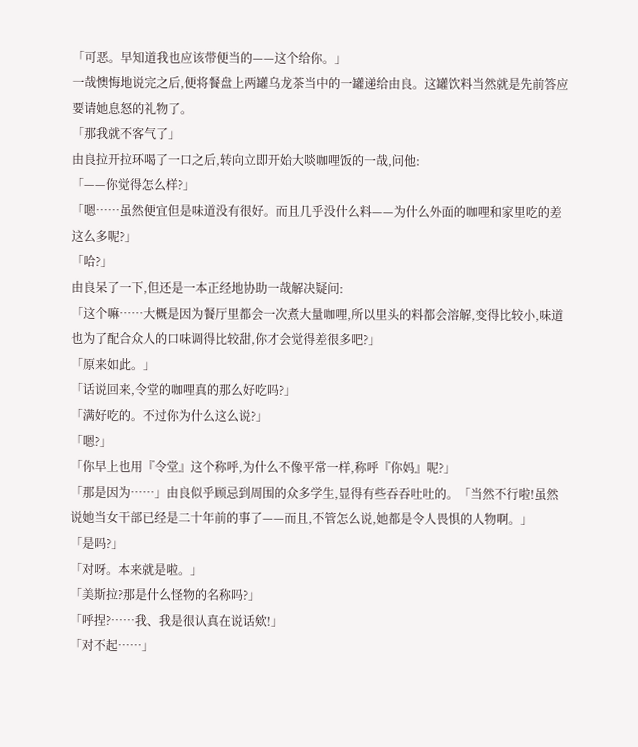「可恶。早知道我也应该带便当的——这个给你。」
一哉懊悔地说完之后,便将餐盘上两罐乌龙茶当中的一罐递给由良。这罐饮料当然就是先前答应要请她息怒的礼物了。
「那我就不客气了」
由良拉开拉环喝了一口之后,转向立即开始大啖咖哩饭的一哉,问他:
「——你觉得怎么样?」
「嗯……虽然便宜但是味道没有很好。而且几乎没什么料——为什么外面的咖哩和家里吃的差这么多呢?」
「哈?」
由良呆了一下,但还是一本正经地协助一哉解决疑问:
「这个嘛……大概是因为餐厅里都会一次煮大量咖哩,所以里头的料都会溶解,变得比较小,味道也为了配合众人的口味调得比较甜,你才会觉得差很多吧?」
「原来如此。」
「话说回来,令堂的咖哩真的那么好吃吗?」
「满好吃的。不过你为什么这么说?」
「嗯?」
「你早上也用『令堂』这个称呼,为什么不像平常一样,称呼『你妈』呢?」
「那是因为……」由良似乎顾忌到周围的众多学生,显得有些吞吞吐吐的。「当然不行啦!虽然说她当女干部已经是二十年前的事了——而且,不管怎么说,她都是令人畏惧的人物啊。」
「是吗?」
「对呀。本来就是啦。」
「美斯拉?那是什么怪物的名称吗?」
「呼捏?……我、我是很认真在说话欸!」
「对不起……」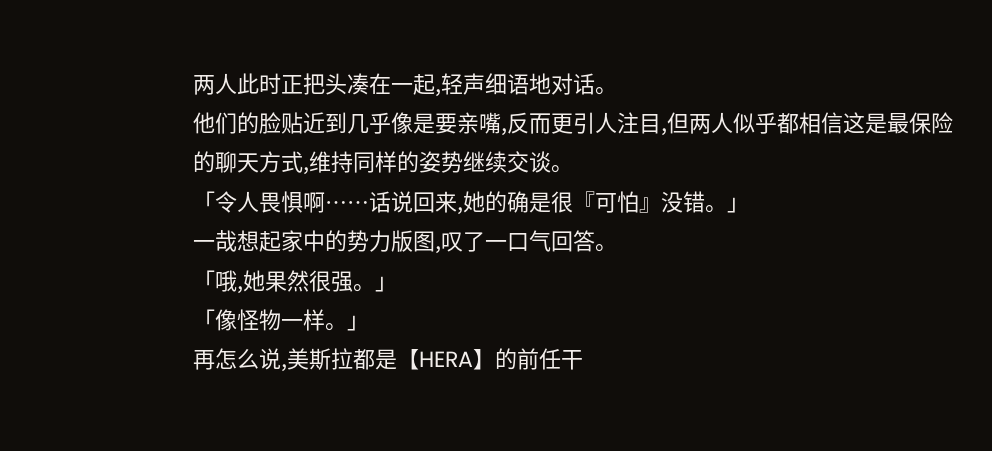两人此时正把头凑在一起,轻声细语地对话。
他们的脸贴近到几乎像是要亲嘴,反而更引人注目,但两人似乎都相信这是最保险的聊天方式,维持同样的姿势继续交谈。
「令人畏惧啊……话说回来,她的确是很『可怕』没错。」
一哉想起家中的势力版图,叹了一口气回答。
「哦,她果然很强。」
「像怪物一样。」
再怎么说,美斯拉都是【HERA】的前任干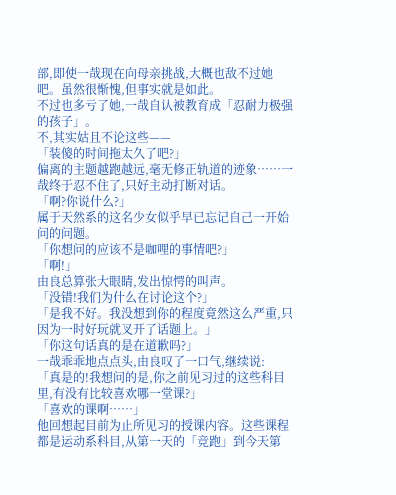部,即使一哉现在向母亲挑战,大概也敌不过她吧。虽然很惭愧,但事实就是如此。
不过也多亏了她,一哉自认被教育成「忍耐力极强的孩子」。
不,其实姑且不论这些——
「装傻的时间拖太久了吧?」
偏离的主题越跑越远,毫无修正轨道的迹象……一哉终于忍不住了,只好主动打断对话。
「啊?你说什么?」
属于天然系的这名少女似乎早已忘记自己一开始问的问题。
「你想问的应该不是咖哩的事情吧?」
「啊!」
由良总算张大眼睛,发出惊愕的叫声。
「没错!我们为什么在讨论这个?」
「是我不好。我没想到你的程度竟然这么严重,只因为一时好玩就叉开了话题上。」
「你这句话真的是在道歉吗?」
一哉乖乖地点点头,由良叹了一口气,继续说:
「真是的!我想问的是,你之前见习过的这些科目里,有没有比较喜欢哪一堂课?」
「喜欢的课啊……」
他回想起目前为止所见习的授课内容。这些课程都是运动系科目,从第一天的「竞跑」到今天第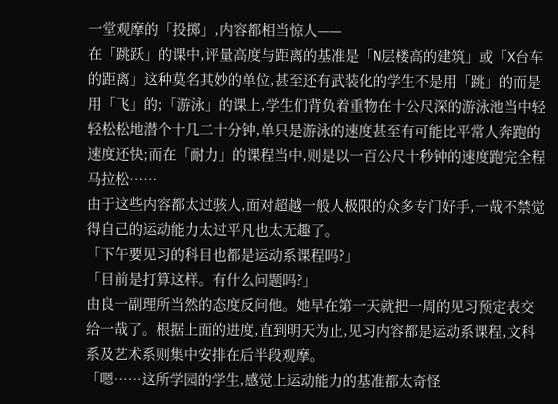一堂观摩的「投掷」,内容都相当惊人——
在「跳跃」的课中,评量高度与距离的基准是「N层楼高的建筑」或「X台车的距离」这种莫名其妙的单位,甚至还有武装化的学生不是用「跳」的而是用「飞」的;「游泳」的课上,学生们背负着重物在十公尺深的游泳池当中轻轻松松地潜个十几二十分钟,单只是游泳的速度甚至有可能比平常人奔跑的速度还快;而在「耐力」的课程当中,则是以一百公尺十秒钟的速度跑完全程马拉松……
由于这些内容都太过骇人,面对超越一般人极限的众多专门好手,一哉不禁觉得自己的运动能力太过平凡也太无趣了。
「下午要见习的科目也都是运动系课程吗?」
「目前是打算这样。有什么问题吗?」
由良一副理所当然的态度反问他。她早在第一天就把一周的见习预定表交给一哉了。根据上面的进度,直到明天为止,见习内容都是运动系课程,文科系及艺术系则集中安排在后半段观摩。
「嗯……这所学园的学生,感觉上运动能力的基准都太奇怪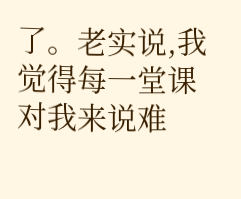了。老实说,我觉得每一堂课对我来说难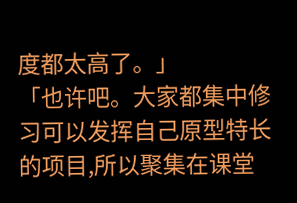度都太高了。」
「也许吧。大家都集中修习可以发挥自己原型特长的项目,所以聚集在课堂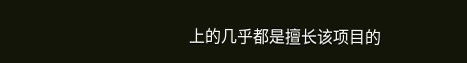上的几乎都是擅长该项目的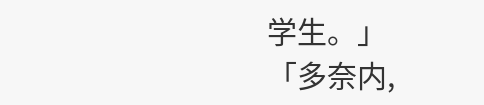学生。」
「多奈内,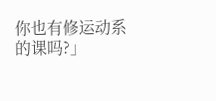你也有修运动系的课吗?」